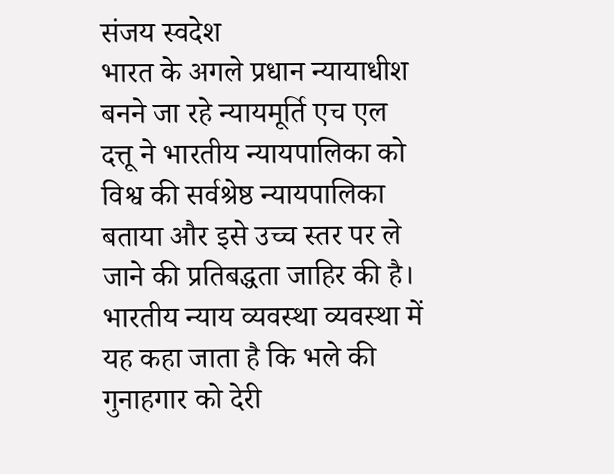संजय स्वदेश
भारत के अगले प्रधान न्यायाधीश बनने जा रहे न्यायमूर्ति एच एल दत्तू ने भारतीय न्यायपालिका को विश्व की सर्वश्रेष्ठ न्यायपालिका बताया और इसे उच्च स्तर पर ले जाने की प्रतिबद्धता जाहिर की है। भारतीय न्याय व्यवस्था व्यवस्था में यह कहा जाता है कि भले की गुनाहगार को देरी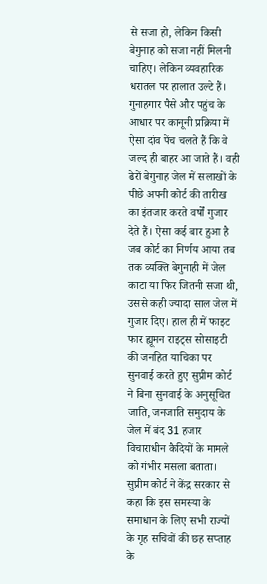से सजा हो, लेकिन किसी बेगुनाह को सजा नहीं मिलनी चाहिए। लेकिन व्यवहारिक धरातल पर हालात उल्टे हैं। गुनाहगार पैसे और पहुंच के आधार पर कानूनी प्रक्रिया में ऐसा दांव पेंच चलते हैं कि वे जल्द ही बाहर आ जाते हैं। वही ढेरों बेगुनाह जेल में सलाखों के पीछे अपनी कोर्ट की तारीख का इंतजार करते वर्षों गुजार देते हैं। ऐसा कई बार हुआ है जब कोर्ट का निर्णय आया तब तक व्यक्ति बेगुनाही में जेल काटा या फिर जितनी सजा थी, उससे कही ज्यादा साल जेल में गुजार दिए। हाल ही में फाइट फार ह्यूमन राइट्स सोसाइटी की जनहित याचिका पर सुनवाई करते हुए सुप्रीम कोर्ट ने बिना सुनवाई के अनुसूचित जाति, जनजाति समुदाय के जेल में बंद 31 हजार विचाराधीन कैदियों के मामले को गंभीर मसला बताता। सुप्रीम कोर्ट ने केंद्र सरकार से कहा कि इस समस्या के समाधान के लिए सभी राज्यों के गृह सचिवों की छह सप्ताह के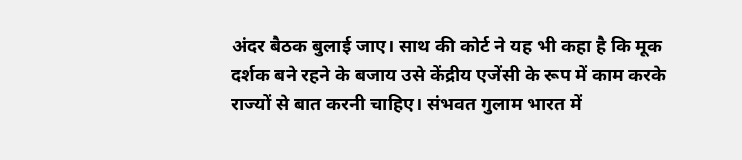अंदर बैठक बुलाई जाए। साथ की कोर्ट ने यह भी कहा है कि मूक दर्शक बने रहने के बजाय उसे केंद्रीय एजेंसी के रूप में काम करके राज्यों से बात करनी चाहिए। संभवत गुलाम भारत में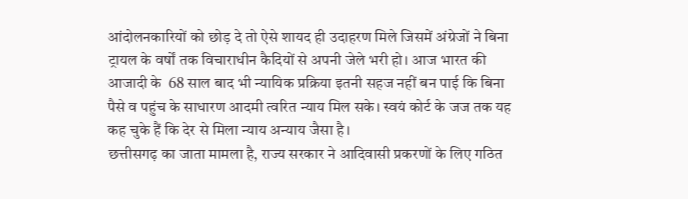आंदोलनकारियों को छोड़ दे तो ऐसे शायद ही उदाहरण मिले जिसमें अंग्रेजों ने बिना ट्रायल के वर्षों तक विचाराधीन कैदियों से अपनी जेले भरी हो। आज भारत की आजादी के  68 साल बाद भी न्यायिक प्रक्रिया इतनी सहज नहीं बन पाई कि बिना पैसे व पहुंच के साधारण आदमी त्वरित न्याय मिल सके। स्वयं कोर्ट के जज तक यह कह चुके हैं कि देर से मिला न्याय अन्याय जैसा है।
छत्तीसगढ़ का जाता मामला है, राज्य सरकार ने आदिवासी प्रकरणों के लिए गठित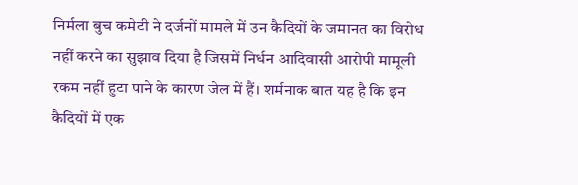निर्मला बुच कमेटी ने दर्जनों मामले में उन कैदियों के जमानत का विरोध नहीं करने का सुझाव दिया है जिसमें निर्धन आदिवासी आरोपी मामूली रकम नहीं हुटा पाने के कारण जेल में हैं। शर्मनाक बात यह है कि इन कैदियों में एक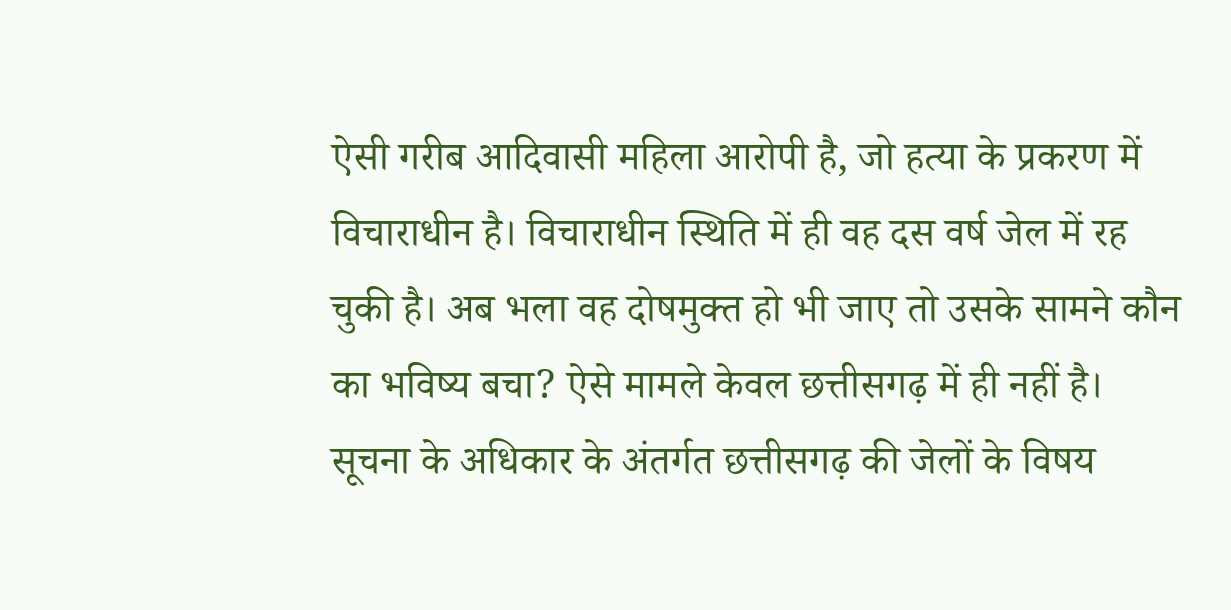ऐसी गरीब आदिवासी महिला आरोपी है, जो हत्या के प्रकरण में विचाराधीन है। विचाराधीन स्थिति में ही वह दस वर्ष जेल में रह चुकी है। अब भला वह दोषमुक्त हो भी जाए तो उसके सामने कौन का भविष्य बचा? ऐसे मामले केवल छत्तीसगढ़ में ही नहीं है। सूचना के अधिकार के अंतर्गत छत्तीसगढ़ की जेलों के विषय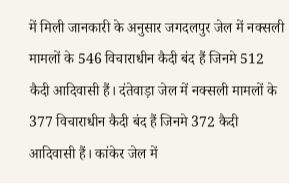में मिली जानकारी के अनुसार जगदलपुर जेल में नक्सली मामलों के 546 विचाराधीन कैदी बंद हैं जिनमे 512 कैदी आदिवासी हैं। दंतेवाड़ा जेल में नक्सली मामलों के 377 विचाराधीन कैदी बंद हैं जिनमे 372 कैदी आदिवासी हैं। कांकेर जेल में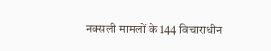नक्सली मामलों के 144 विचाराधीन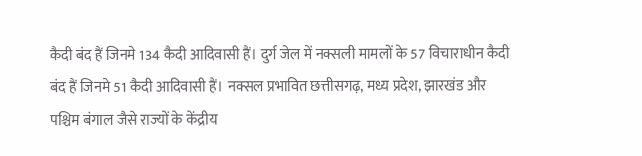कैदी बंद हैं जिनमे 134 कैदी आदिवासी हैं। दुर्ग जेल में नक्सली मामलों के 57 विचाराधीन कैदी बंद हैं जिनमे 51 कैदी आदिवासी हैं। नक्सल प्रभावित छत्तीसगढ़, मध्य प्रदेश, झारखंड और पश्चिम बंगाल जैसे राज्यों के केंद्रीय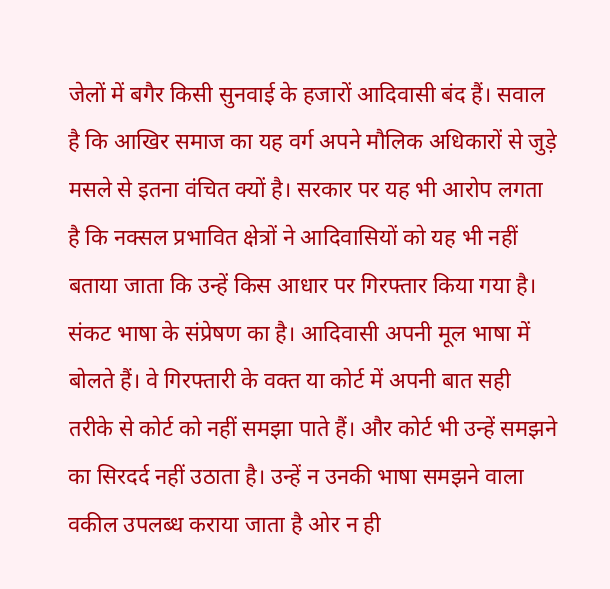जेलों में बगैर किसी सुनवाई के हजारों आदिवासी बंद हैं। सवाल है कि आखिर समाज का यह वर्ग अपने मौलिक अधिकारों से जुड़े मसले से इतना वंचित क्यों है। सरकार पर यह भी आरोप लगता है कि नक्सल प्रभावित क्षेत्रों ने आदिवासियों को यह भी नहीं बताया जाता कि उन्हें किस आधार पर गिरफ्तार किया गया है। संकट भाषा के संप्रेषण का है। आदिवासी अपनी मूल भाषा में बोलते हैं। वे गिरफ्तारी के वक्त या कोर्ट में अपनी बात सही तरीके से कोर्ट को नहीं समझा पाते हैं। और कोर्ट भी उन्हें समझने का सिरदर्द नहीं उठाता है। उन्हें न उनकी भाषा समझने वाला वकील उपलब्ध कराया जाता है ओर न ही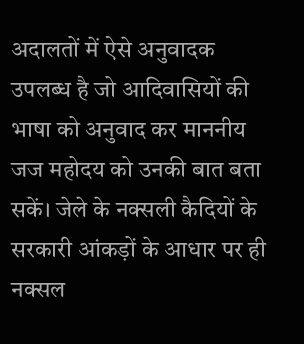अदालतों में ऐसे अनुवादक उपलब्ध है जो आदिवासियों की भाषा को अनुवाद कर माननीय जज महोदय को उनकी बात बता सकें। जेले के नक्सली कैदियों के सरकारी आंकड़ों के आधार पर ही नक्सल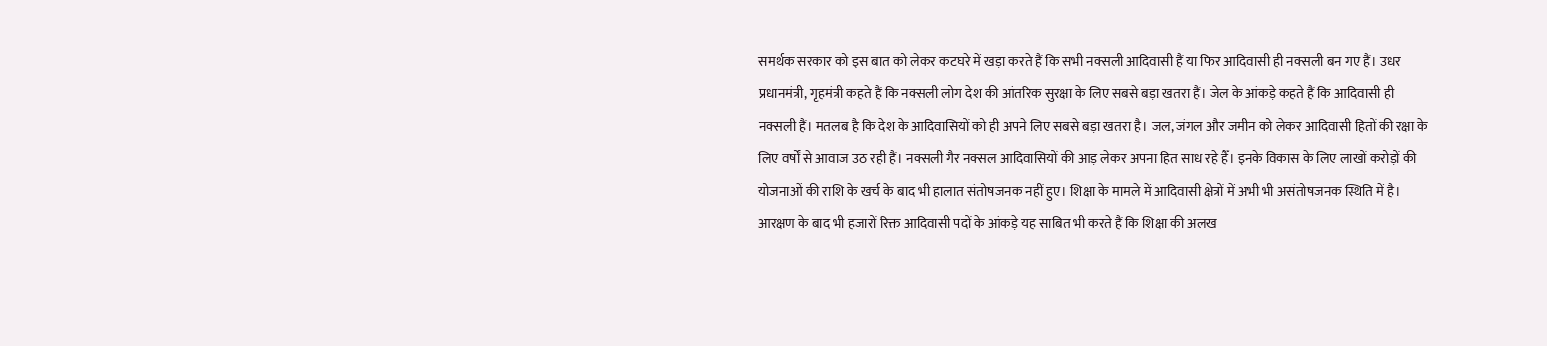समर्थक सरकार को इस बात को लेकर कटघरे में खड़ा करते हैं कि सभी नक्सली आदिवासी हैं या फिर आदिवासी ही नक्सली बन गए हैं। उधर प्रधानमंत्री, गृहमंत्री कहते हैं कि नक्सली लोग देश की आंतरिक सुरक्षा के लिए सबसे बड़ा खतरा हैं। जेल के आंकड़े कहते हैं कि आदिवासी ही नक्सली हैं। मतलब है कि देश के आदिवासियों को ही अपने लिए सबसे बड़ा खतरा है। जल, जंगल और जमीन को लेकर आदिवासी हितों की रक्षा के लिए वर्षों से आवाज उठ रही हैं। नक्सली गैर नक्सल आदिवासियों की आड़ लेकर अपना हित साध रहे हैँ। इनके विकास के लिए लाखों करोड़ों की योजनाओं की राशि के खर्च के बाद भी हालात संतोषजनक नहीं हुए। शिक्षा के मामले में आदिवासी क्षेत्रों में अभी भी असंतोषजनक स्थिति में है। आरक्षण के बाद भी हजारों रिक्त आदिवासी पदों के आंकड़े यह साबित भी करते हैं कि शिक्षा की अलख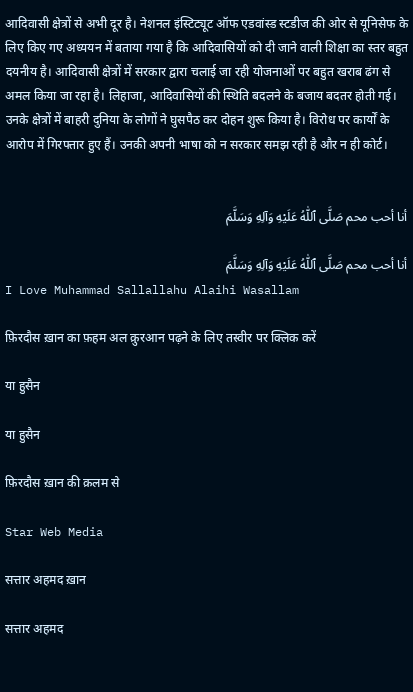आदिवासी क्षेत्रों से अभी दूर है। नेशनल इंस्टिट्यूट ऑफ एडवांस्ड स्टडीज की ओर से यूनिसेफ के लिए किए गए अध्ययन में बताया गया है कि आदिवासियों को दी जाने वाली शिक्षा का स्तर बहुत दयनीय है। आदिवासी क्षेत्रों में सरकार द्वारा चलाई जा रही योजनाओं पर बहुत खराब ढंग से अमल किया जा रहा है। लिहाजा, आदिवासियों की स्थिति बदलने के बजाय बदतर होती गई। उनके क्षेत्रों में बाहरी दुनिया के लोगों ने घुसपैठ कर दोहन शुरू किया है। विरोध पर कार्यों के आरोप में गिरफ्तार हुए हैं। उनकी अपनी भाषा को न सरकार समझ रही है और न ही कोर्ट।


أنا أحب محم صَلَّى ٱللّٰهُ عَلَيْهِ وَآلِهِ وَسَلَّمَ

أنا أحب محم صَلَّى ٱللّٰهُ عَلَيْهِ وَآلِهِ وَسَلَّمَ
I Love Muhammad Sallallahu Alaihi Wasallam

फ़िरदौस ख़ान का फ़हम अल क़ुरआन पढ़ने के लिए तस्वीर पर क्लिक करें

या हुसैन

या हुसैन

फ़िरदौस ख़ान की क़लम से

Star Web Media

सत्तार अहमद ख़ान

सत्तार अहमद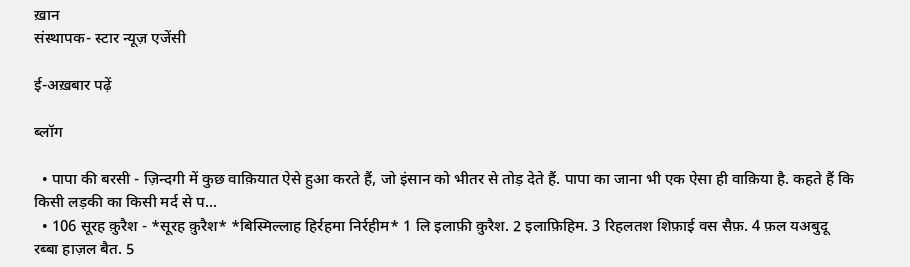ख़ान
संस्थापक- स्टार न्यूज़ एजेंसी

ई-अख़बार पढ़ें

ब्लॉग

  • पापा की बरसी - ज़िन्दगी में कुछ वाक़ियात ऐसे हुआ करते हैं, जो इंसान को भीतर से तोड़ देते हैं. पापा का जाना भी एक ऐसा ही वाक़िया है. कहते हैं कि किसी लड़की का किसी मर्द से प...
  • 106 सूरह क़ुरैश - *सूरह क़ुरैश* *बिस्मिल्लाह हिर्रहमा निर्रहीम* 1 लि इलाफ़ी क़ुरैश. 2 इलाफ़िहिम. 3 रिहलतश शिफ़ाई वस सैफ़. 4 फ़ल यअबुदू रब्बा हाज़ल बैत. 5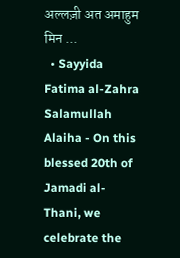अल्लज़ी अत अमाहुम मिन ...
  • Sayyida Fatima al-Zahra Salamullah Alaiha - On this blessed 20th of Jamadi al-Thani, we celebrate the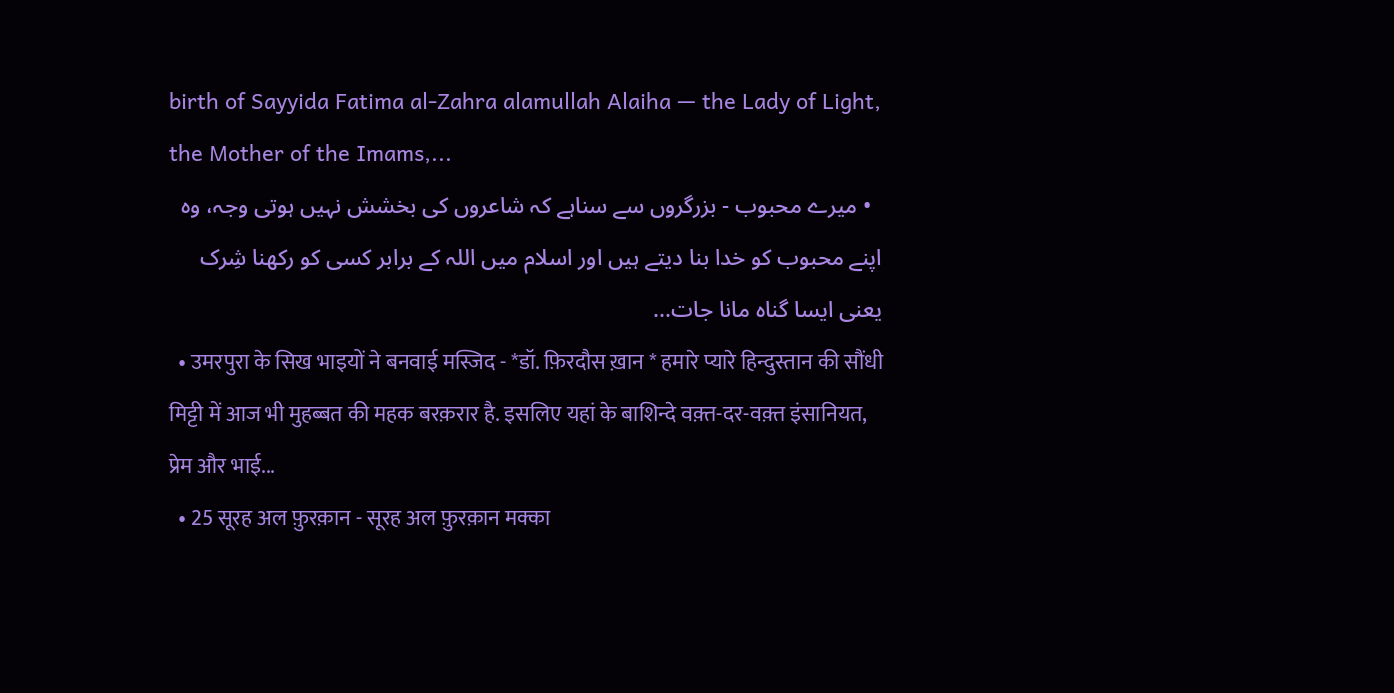birth of Sayyida Fatima al-Zahra alamullah Alaiha — the Lady of Light, the Mother of the Imams,...
  • میرے محبوب - بزرگروں سے سناہے کہ شاعروں کی بخشش نہیں ہوتی وجہ، وہ اپنے محبوب کو خدا بنا دیتے ہیں اور اسلام میں اللہ کے برابر کسی کو رکھنا شِرک یعنی ایسا گناہ مانا جات...
  • उमरपुरा के सिख भाइयों ने बनवाई मस्जिद - *डॉ. फ़िरदौस ख़ान * हमारे प्यारे हिन्दुस्तान की सौंधी मिट्टी में आज भी मुहब्बत की महक बरक़रार है. इसलिए यहां के बाशिन्दे वक़्त-दर-वक़्त इंसानियत, प्रेम और भाई...
  • 25 सूरह अल फ़ुरक़ान - सूरह अल फ़ुरक़ान मक्का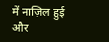में नाज़िल हुई और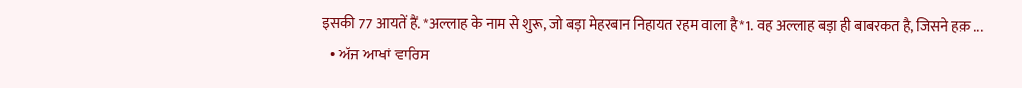इसकी 77 आयतें हैं. *अल्लाह के नाम से शुरू, जो बड़ा मेहरबान निहायत रहम वाला है*1. वह अल्लाह बड़ा ही बाबरकत है, जिसने हक़ ...
  • ਅੱਜ ਆਖਾਂ ਵਾਰਿਸ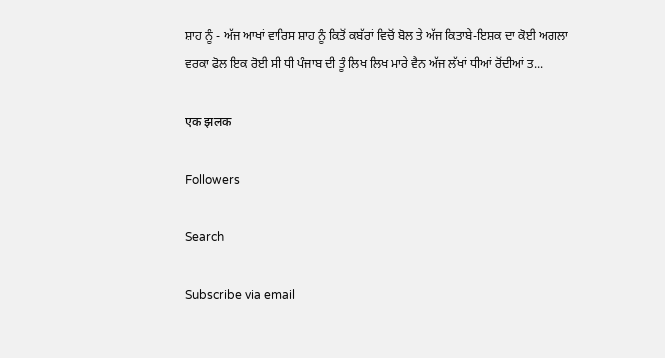ਸ਼ਾਹ ਨੂੰ - ਅੱਜ ਆਖਾਂ ਵਾਰਿਸ ਸ਼ਾਹ ਨੂੰ ਕਿਤੋਂ ਕਬੱਰਾਂ ਵਿਚੋਂ ਬੋਲ ਤੇ ਅੱਜ ਕਿਤਾਬੇ-ਇਸ਼ਕ ਦਾ ਕੋਈ ਅਗਲਾ ਵਰਕਾ ਫੋਲ ਇਕ ਰੋਈ ਸੀ ਧੀ ਪੰਜਾਬ ਦੀ ਤੂੰ ਲਿਖ ਲਿਖ ਮਾਰੇ ਵੈਨ ਅੱਜ ਲੱਖਾਂ ਧੀਆਂ ਰੋਂਦੀਆਂ ਤ...

एक झलक

Followers

Search

Subscribe via email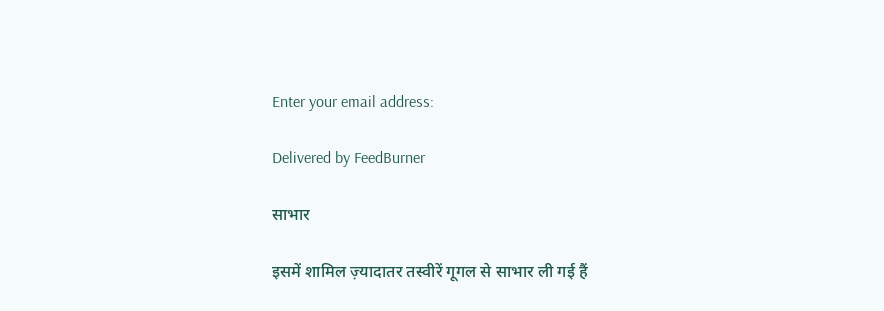Enter your email address:

Delivered by FeedBurner

साभार

इसमें शामिल ज़्यादातर तस्वीरें गूगल से साभार ली गई हैं